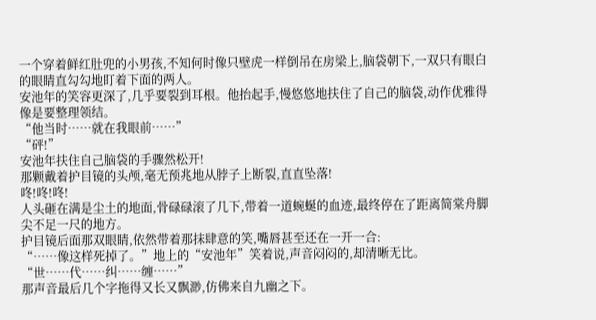一个穿着鲜红肚兜的小男孩,不知何时像只壁虎一样倒吊在房梁上,脑袋朝下,一双只有眼白的眼睛直勾勾地盯着下面的两人。
安池年的笑容更深了,几乎要裂到耳根。他抬起手,慢悠悠地扶住了自己的脑袋,动作优雅得像是要整理领结。
“他当时……就在我眼前……”
“砰!”
安池年扶住自己脑袋的手骤然松开!
那颗戴着护目镜的头颅,毫无预兆地从脖子上断裂,直直坠落!
咚!咚!咚!
人头砸在满是尘土的地面,骨碌碌滚了几下,带着一道蜿蜒的血迹,最终停在了距离简棠舟脚尖不足一尺的地方。
护目镜后面那双眼睛,依然带着那抹肆意的笑,嘴唇甚至还在一开一合:
“……像这样死掉了。”地上的“安池年”笑着说,声音闷闷的,却清晰无比。
“世……代……纠……缠……”
那声音最后几个字拖得又长又飘渺,仿佛来自九幽之下。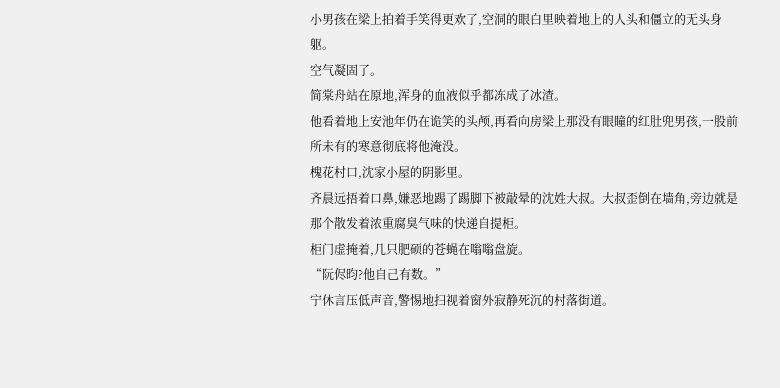小男孩在梁上拍着手笑得更欢了,空洞的眼白里映着地上的人头和僵立的无头身躯。
空气凝固了。
简棠舟站在原地,浑身的血液似乎都冻成了冰渣。
他看着地上安池年仍在诡笑的头颅,再看向房梁上那没有眼瞳的红肚兜男孩,一股前所未有的寒意彻底将他淹没。
槐花村口,沈家小屋的阴影里。
齐晨远捂着口鼻,嫌恶地踢了踢脚下被敲晕的沈姓大叔。大叔歪倒在墙角,旁边就是那个散发着浓重腐臭气味的快递自提柜。
柜门虚掩着,几只肥硕的苍蝇在嗡嗡盘旋。
“阮侭昀?他自己有数。”
宁休言压低声音,警惕地扫视着窗外寂静死沉的村落街道。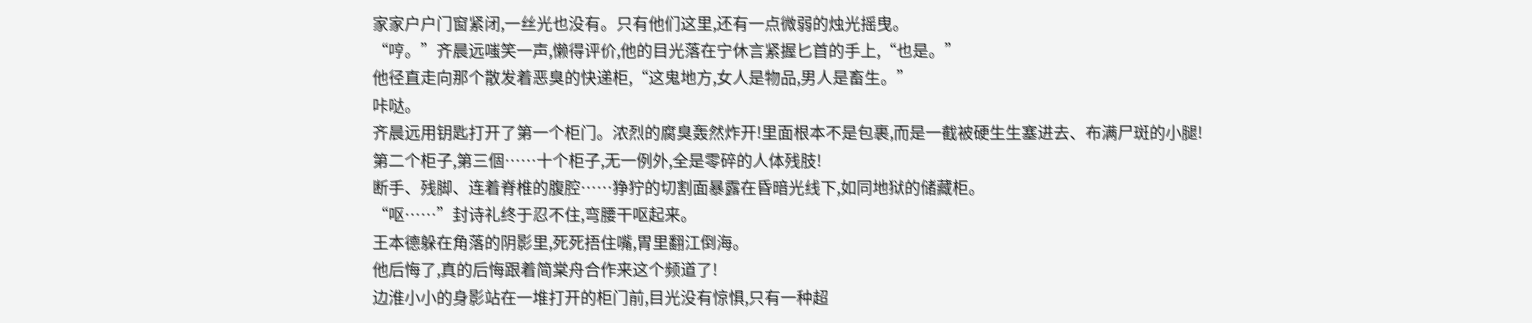家家户户门窗紧闭,一丝光也没有。只有他们这里,还有一点微弱的烛光摇曳。
“哼。”齐晨远嗤笑一声,懒得评价,他的目光落在宁休言紧握匕首的手上,“也是。”
他径直走向那个散发着恶臭的快递柜,“这鬼地方,女人是物品,男人是畜生。”
咔哒。
齐晨远用钥匙打开了第一个柜门。浓烈的腐臭轰然炸开!里面根本不是包裹,而是一截被硬生生塞进去、布满尸斑的小腿!
第二个柜子,第三個……十个柜子,无一例外,全是零碎的人体残肢!
断手、残脚、连着脊椎的腹腔……狰狞的切割面暴露在昏暗光线下,如同地狱的储藏柜。
“呕……”封诗礼终于忍不住,弯腰干呕起来。
王本德躲在角落的阴影里,死死捂住嘴,胃里翻江倒海。
他后悔了,真的后悔跟着简棠舟合作来这个频道了!
边淮小小的身影站在一堆打开的柜门前,目光没有惊惧,只有一种超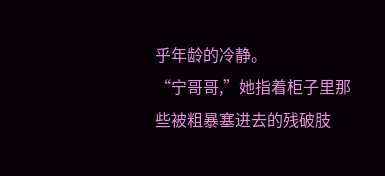乎年龄的冷静。
“宁哥哥,”她指着柜子里那些被粗暴塞进去的残破肢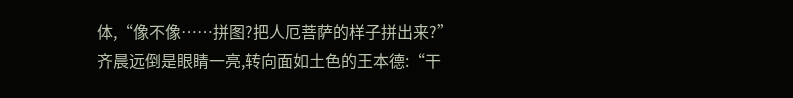体,“像不像……拼图?把人厄菩萨的样子拼出来?”
齐晨远倒是眼睛一亮,转向面如土色的王本德:“干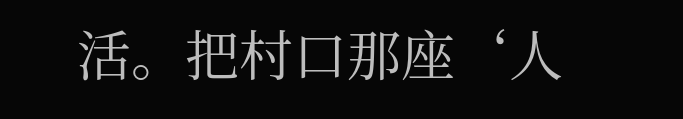活。把村口那座‘人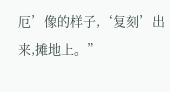厄’像的样子,‘复刻’出来,摊地上。”